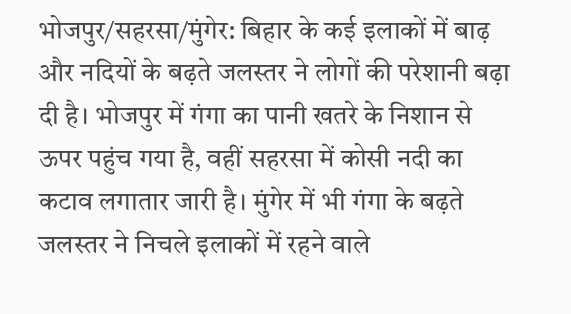भोजपुर/सहरसा/मुंगेर: बिहार के कई इलाकों में बाढ़ और नदियों के बढ़ते जलस्तर ने लोगों की परेशानी बढ़ा दी है। भोजपुर में गंगा का पानी खतरे के निशान से ऊपर पहुंच गया है, वहीं सहरसा में कोसी नदी का कटाव लगातार जारी है। मुंगेर में भी गंगा के बढ़ते जलस्तर ने निचले इलाकों में रहने वाले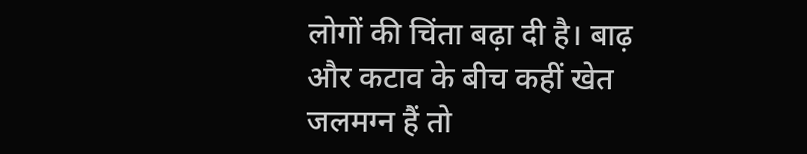लोगों की चिंता बढ़ा दी है। बाढ़ और कटाव के बीच कहीं खेत जलमग्न हैं तो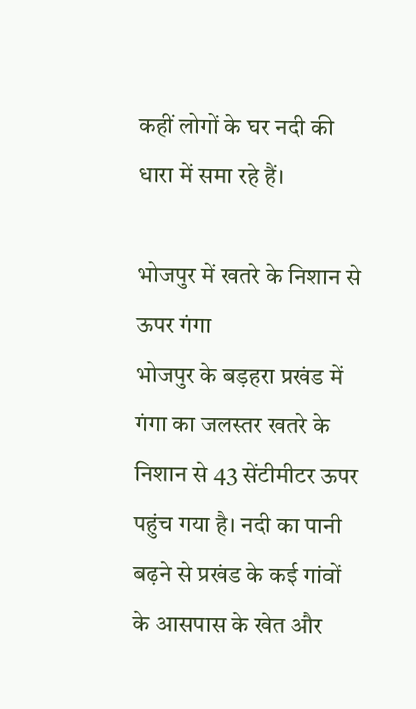कहीं लोगों के घर नदी की धारा में समा रहे हैं।

भोजपुर में खतरे के निशान से ऊपर गंगा
भोजपुर के बड़हरा प्रखंड में गंगा का जलस्तर खतरे के निशान से 43 सेंटीमीटर ऊपर पहुंच गया है। नदी का पानी बढ़ने से प्रखंड के कई गांवों के आसपास के खेत और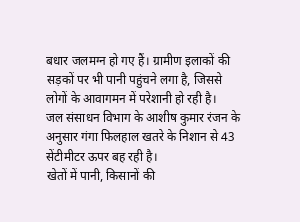बधार जलमग्न हो गए हैं। ग्रामीण इलाकों की सड़कों पर भी पानी पहुंचने लगा है, जिससे लोगों के आवागमन में परेशानी हो रही है।
जल संसाधन विभाग के आशीष कुमार रंजन के अनुसार गंगा फिलहाल खतरे के निशान से 43 सेंटीमीटर ऊपर बह रही है।
खेतों में पानी, किसानों की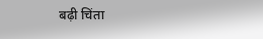बढ़ी चिंता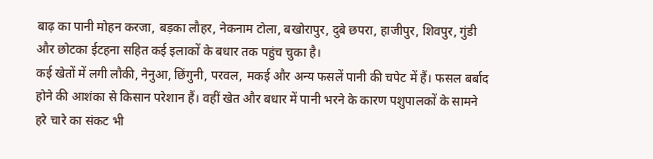बाढ़ का पानी मोहन करजा, बड़का लौहर, नेकनाम टोला, बखोरापुर, दुबे छपरा, हाजीपुर, शिवपुर, गुंडी और छोटका ईटहना सहित कई इलाकों के बधार तक पहुंच चुका है।
कई खेतों में लगी लौकी, नेनुआ, छिंगुनी, परवल, मकई और अन्य फसलें पानी की चपेट में हैं। फसल बर्बाद होने की आशंका से किसान परेशान हैं। वहीं खेत और बधार में पानी भरने के कारण पशुपालकों के सामने हरे चारे का संकट भी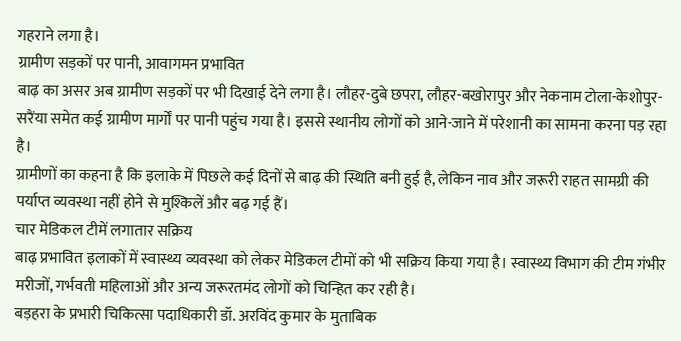गहराने लगा है।
ग्रामीण सड़कों पर पानी, आवागमन प्रभावित
बाढ़ का असर अब ग्रामीण सड़कों पर भी दिखाई देने लगा है। लौहर-दुबे छपरा, लौहर-बखोरापुर और नेकनाम टोला-केशोपुर-सरैंया समेत कई ग्रामीण मार्गों पर पानी पहुंच गया है। इससे स्थानीय लोगों को आने-जाने में परेशानी का सामना करना पड़ रहा है।
ग्रामीणों का कहना है कि इलाके में पिछले कई दिनों से बाढ़ की स्थिति बनी हुई है, लेकिन नाव और जरूरी राहत सामग्री की पर्याप्त व्यवस्था नहीं होने से मुश्किलें और बढ़ गई हैं।
चार मेडिकल टीमें लगातार सक्रिय
बाढ़ प्रभावित इलाकों में स्वास्थ्य व्यवस्था को लेकर मेडिकल टीमों को भी सक्रिय किया गया है। स्वास्थ्य विभाग की टीम गंभीर मरीजों, गर्भवती महिलाओं और अन्य जरूरतमंद लोगों को चिन्हित कर रही है।
बड़हरा के प्रभारी चिकित्सा पदाधिकारी डॉ. अरविंद कुमार के मुताबिक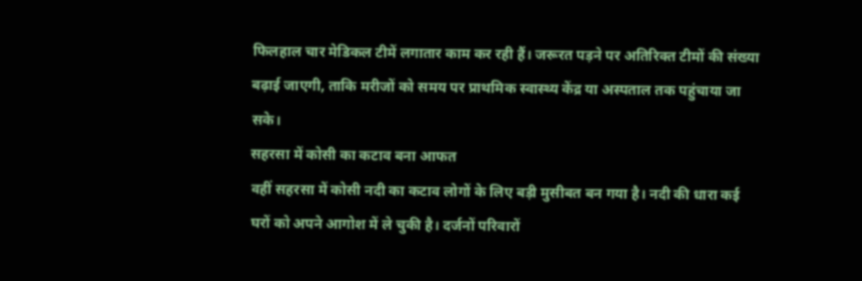फिलहाल चार मेडिकल टीमें लगातार काम कर रही हैं। जरूरत पड़ने पर अतिरिक्त टीमों की संख्या बढ़ाई जाएगी, ताकि मरीजों को समय पर प्राथमिक स्वास्थ्य केंद्र या अस्पताल तक पहुंचाया जा सके।
सहरसा में कोसी का कटाव बना आफत
वहीं सहरसा में कोसी नदी का कटाव लोगों के लिए बड़ी मुसीबत बन गया है। नदी की धारा कई घरों को अपने आगोश में ले चुकी है। दर्जनों परिवारों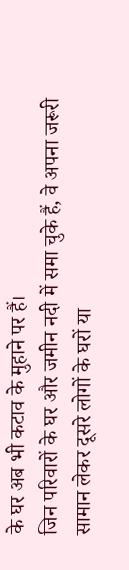के घर अब भी कटाव के मुहाने पर हैं।
जिन परिवारों के घर और जमीन नदी में समा चुके हैं, वे अपना जरूरी सामान लेकर दूसरे लोगों के घरों या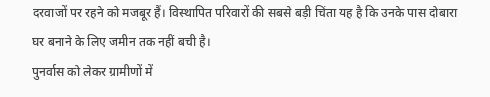दरवाजों पर रहने को मजबूर हैं। विस्थापित परिवारों की सबसे बड़ी चिंता यह है कि उनके पास दोबारा घर बनाने के लिए जमीन तक नहीं बची है।
पुनर्वास को लेकर ग्रामीणों में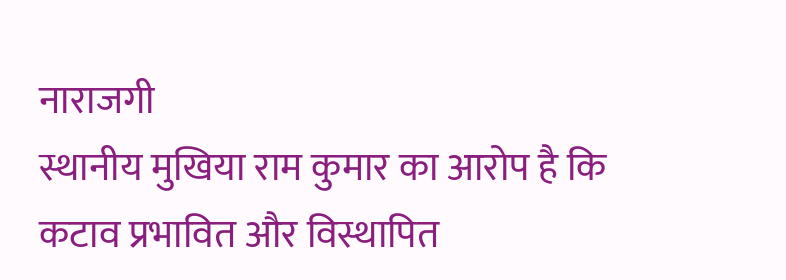नाराजगी
स्थानीय मुखिया राम कुमार का आरोप है कि कटाव प्रभावित और विस्थापित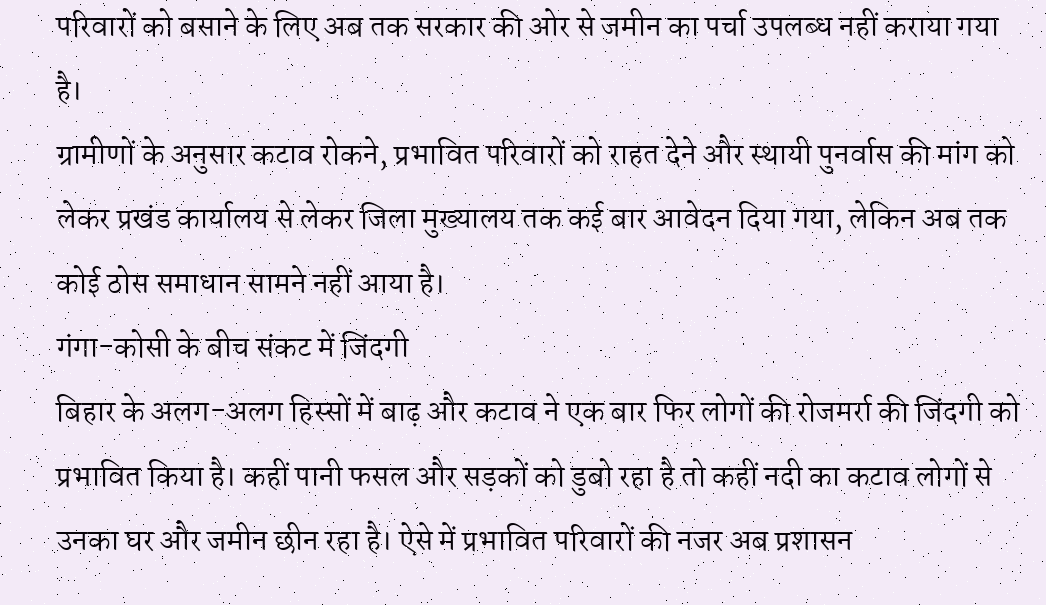परिवारों को बसाने के लिए अब तक सरकार की ओर से जमीन का पर्चा उपलब्ध नहीं कराया गया है।
ग्रामीणों के अनुसार कटाव रोकने, प्रभावित परिवारों को राहत देने और स्थायी पुनर्वास की मांग को लेकर प्रखंड कार्यालय से लेकर जिला मुख्यालय तक कई बार आवेदन दिया गया, लेकिन अब तक कोई ठोस समाधान सामने नहीं आया है।
गंगा-कोसी के बीच संकट में जिंदगी
बिहार के अलग-अलग हिस्सों में बाढ़ और कटाव ने एक बार फिर लोगों की रोजमर्रा की जिंदगी को प्रभावित किया है। कहीं पानी फसल और सड़कों को डुबो रहा है तो कहीं नदी का कटाव लोगों से उनका घर और जमीन छीन रहा है। ऐसे में प्रभावित परिवारों की नजर अब प्रशासन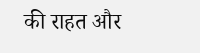की राहत और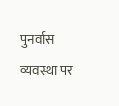पुनर्वास व्यवस्था पर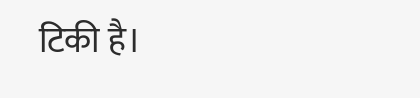टिकी है।